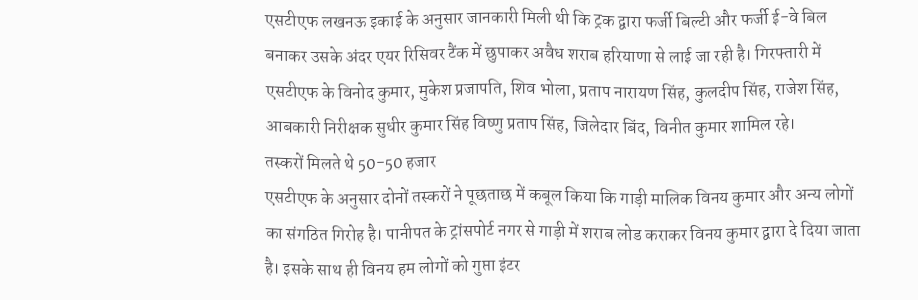एसटीएफ लखनऊ इकाई के अनुसार जानकारी मिली थी कि ट्रक द्वारा फर्जी बिल्टी और फर्जी ई-वे बिल बनाकर उसके अंदर एयर रिसिवर टैंक में छुपाकर अवैध शराब हरियाणा से लाई जा रही है। गिरफ्तारी में एसटीएफ के विनोद कुमार, मुकेश प्रजापति, शिव भोला, प्रताप नारायण सिंह, कुलदीप सिंह, राजेश सिंह, आबकारी निरीक्षक सुधीर कुमार सिंह विष्णु प्रताप सिंह, जिलेदार बिंद, विनीत कुमार शामिल रहे।
तस्करों मिलते थे 50-50 हजार
एसटीएफ के अनुसार दोनों तस्करों ने पूछताछ में कबूल किया कि गाड़ी मालिक विनय कुमार और अन्य लोगों का संगठित गिरोह है। पानीपत के ट्रांसपोर्ट नगर से गाड़ी में शराब लोड कराकर विनय कुमार द्वारा दे दिया जाता है। इसके साथ ही विनय हम लोगों को गुप्ता इंटर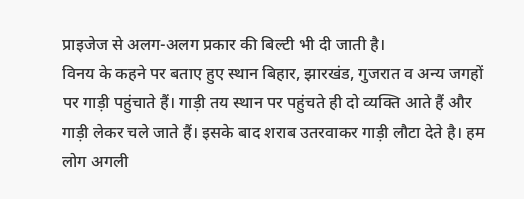प्राइजेज से अलग-अलग प्रकार की बिल्टी भी दी जाती है।
विनय के कहने पर बताए हुए स्थान बिहार, झारखंड, गुजरात व अन्य जगहों पर गाड़ी पहुंचाते हैं। गाड़ी तय स्थान पर पहुंचते ही दो व्यक्ति आते हैं और गाड़ी लेकर चले जाते हैं। इसके बाद शराब उतरवाकर गाड़ी लौटा देते है। हम लोग अगली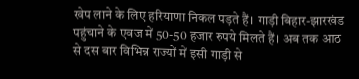खेप लाने के लिए हरियाणा निकल पड़ते हैं। गाड़ी बिहार-झारखंड पहुंचाने के एवज में 50-50 हजार रुपये मिलते हैं। अब तक आठ से दस बार विभिन्न राज्यों में इसी गाड़ी से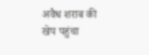अवैध शराब की खेप पहुंचा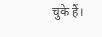चुके हैं।